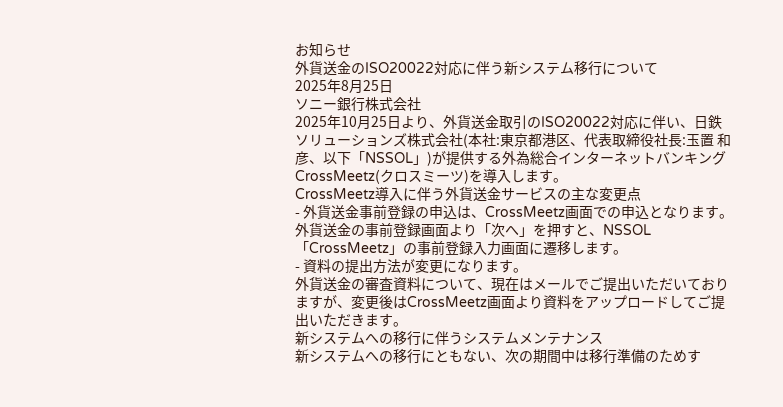お知らせ
外貨送金のISO20022対応に伴う新システム移行について
2025年8月25日
ソニー銀行株式会社
2025年10月25日より、外貨送金取引のISO20022対応に伴い、日鉄ソリューションズ株式会社(本社:東京都港区、代表取締役社長:玉置 和彦、以下「NSSOL」)が提供する外為総合インターネットバンキングCrossMeetz(クロスミーツ)を導入します。
CrossMeetz導入に伴う外貨送金サービスの主な変更点
- 外貨送金事前登録の申込は、CrossMeetz画面での申込となります。
外貨送金の事前登録画面より「次へ」を押すと、NSSOL「CrossMeetz」の事前登録入力画面に遷移します。
- 資料の提出方法が変更になります。
外貨送金の審査資料について、現在はメールでご提出いただいておりますが、変更後はCrossMeetz画面より資料をアップロードしてご提出いただきます。
新システムへの移行に伴うシステムメンテナンス
新システムへの移行にともない、次の期間中は移行準備のためす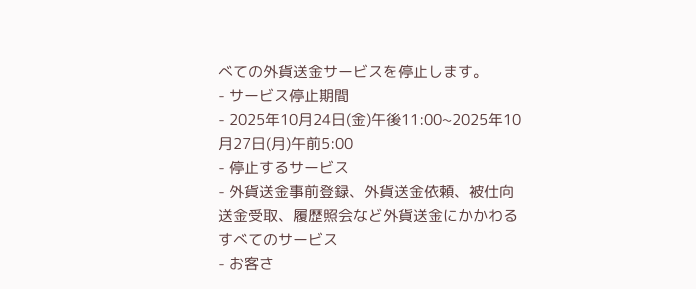べての外貨送金サービスを停止します。
- サービス停止期間
- 2025年10月24日(金)午後11:00~2025年10月27日(月)午前5:00
- 停止するサービス
- 外貨送金事前登録、外貨送金依頼、被仕向送金受取、履歴照会など外貨送金にかかわるすべてのサービス
- お客さ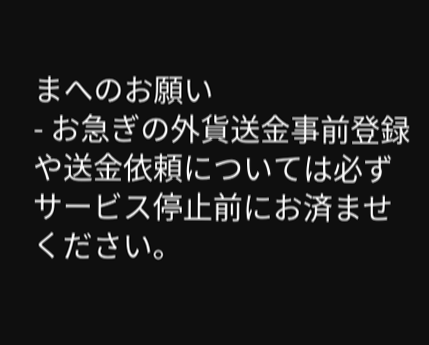まへのお願い
- お急ぎの外貨送金事前登録や送金依頼については必ずサービス停止前にお済ませください。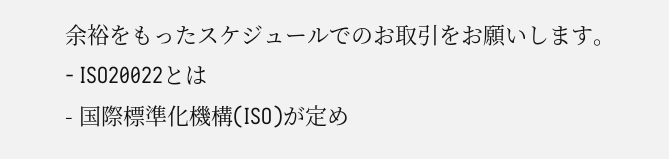余裕をもったスケジュールでのお取引をお願いします。
- ISO20022とは
- 国際標準化機構(ISO)が定め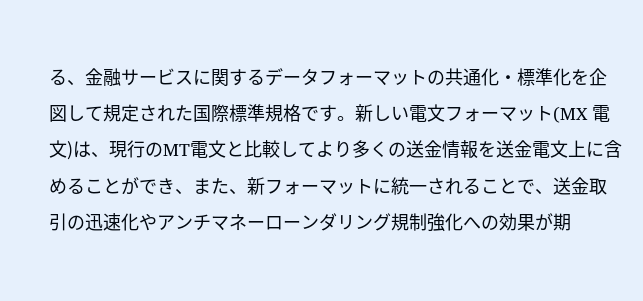る、金融サービスに関するデータフォーマットの共通化・標準化を企図して規定された国際標準規格です。新しい電文フォーマット(MX 電文)は、現行のMT電文と比較してより多くの送金情報を送金電文上に含めることができ、また、新フォーマットに統一されることで、送金取引の迅速化やアンチマネーローンダリング規制強化への効果が期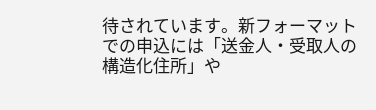待されています。新フォーマットでの申込には「送金人・受取人の構造化住所」や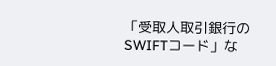「受取人取引銀行のSWIFTコード」な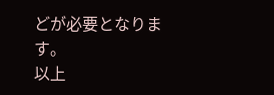どが必要となります。
以上